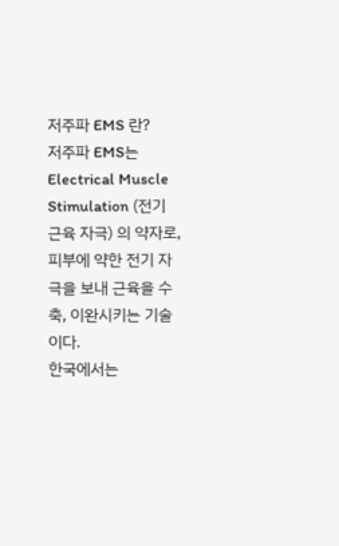저주파 EMS 란?
저주파 EMS는 Electrical Muscle Stimulation (전기 근육 자극) 의 약자로, 피부에 약한 전기 자극을 보내 근육을 수축, 이완시키는 기술이다.
한국에서는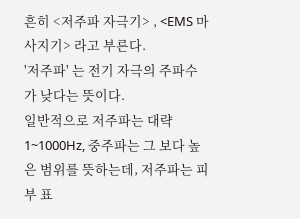흔히 <저주파 자극기> , <EMS 마사지기> 라고 부른다.
'저주파' 는 전기 자극의 주파수가 낮다는 뜻이다.
일반적으로 저주파는 대략 1~1000Hz, 중주파는 그 보다 높은 범위를 뜻하는데, 저주파는 피부 표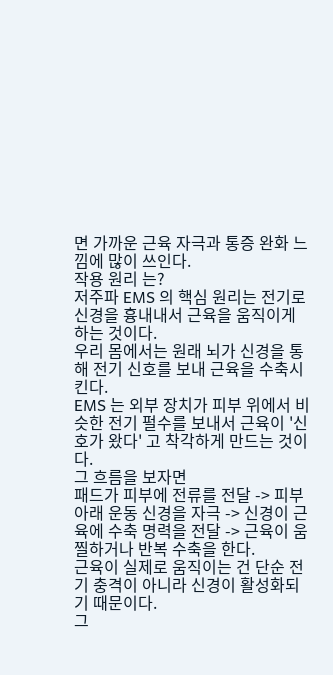면 가까운 근육 자극과 통증 완화 느낌에 많이 쓰인다.
작용 원리 는?
저주파 EMS 의 핵심 원리는 전기로 신경을 흉내내서 근육을 움직이게 하는 것이다.
우리 몸에서는 원래 뇌가 신경을 통해 전기 신호를 보내 근육을 수축시킨다.
EMS 는 외부 장치가 피부 위에서 비슷한 전기 펄수를 보내서 근육이 '신호가 왔다' 고 착각하게 만드는 것이다.
그 흐름을 보자면
패드가 피부에 전류를 전달 -> 피부 아래 운동 신경을 자극 -> 신경이 근육에 수축 명력을 전달 -> 근육이 움찔하거나 반복 수축을 한다.
근육이 실제로 움직이는 건 단순 전기 충격이 아니라 신경이 활성화되기 때문이다.
그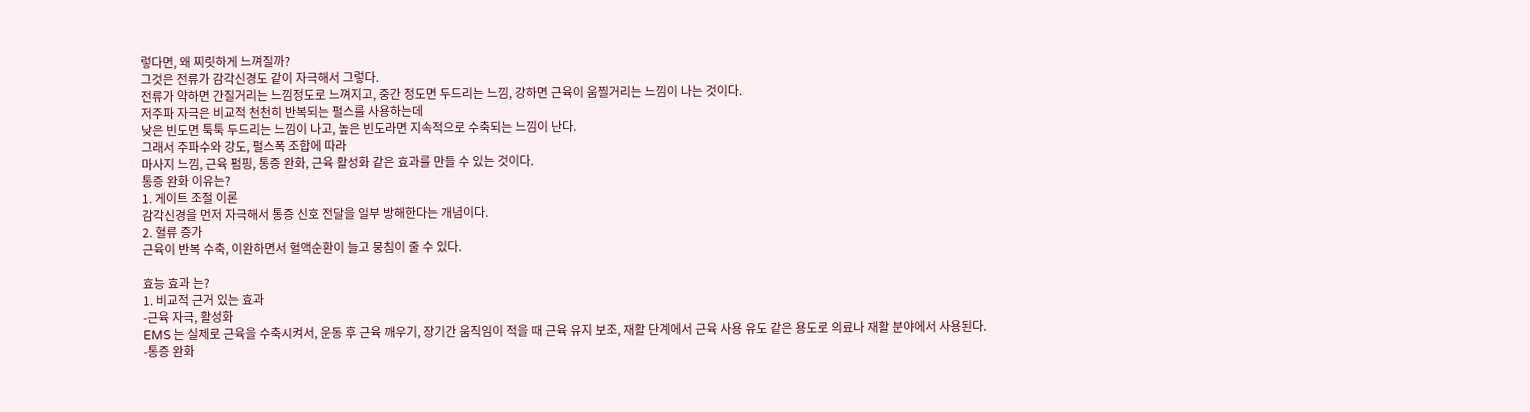렇다면, 왜 찌릿하게 느껴질까?
그것은 전류가 감각신경도 같이 자극해서 그렇다.
전류가 약하면 간질거리는 느낌정도로 느껴지고, 중간 정도면 두드리는 느낌, 강하면 근육이 움찔거리는 느낌이 나는 것이다.
저주파 자극은 비교적 천천히 반복되는 펄스를 사용하는데
낮은 빈도면 툭툭 두드리는 느낌이 나고, 높은 빈도라면 지속적으로 수축되는 느낌이 난다.
그래서 주파수와 강도, 펄스폭 조합에 따라
마사지 느낌, 근육 펌핑, 통증 완화, 근육 활성화 같은 효과를 만들 수 있는 것이다.
통증 완화 이유는?
1. 게이트 조절 이론
감각신경을 먼저 자극해서 통증 신호 전달을 일부 방해한다는 개념이다.
2. 혈류 증가
근육이 반복 수축, 이완하면서 혈액순환이 늘고 뭉침이 줄 수 있다.

효능 효과 는?
1. 비교적 근거 있는 효과
-근육 자극, 활성화
EMS 는 실제로 근육을 수축시켜서, 운동 후 근육 깨우기, 장기간 움직임이 적을 때 근육 유지 보조, 재활 단계에서 근육 사용 유도 같은 용도로 의료나 재활 분야에서 사용된다.
-통증 완화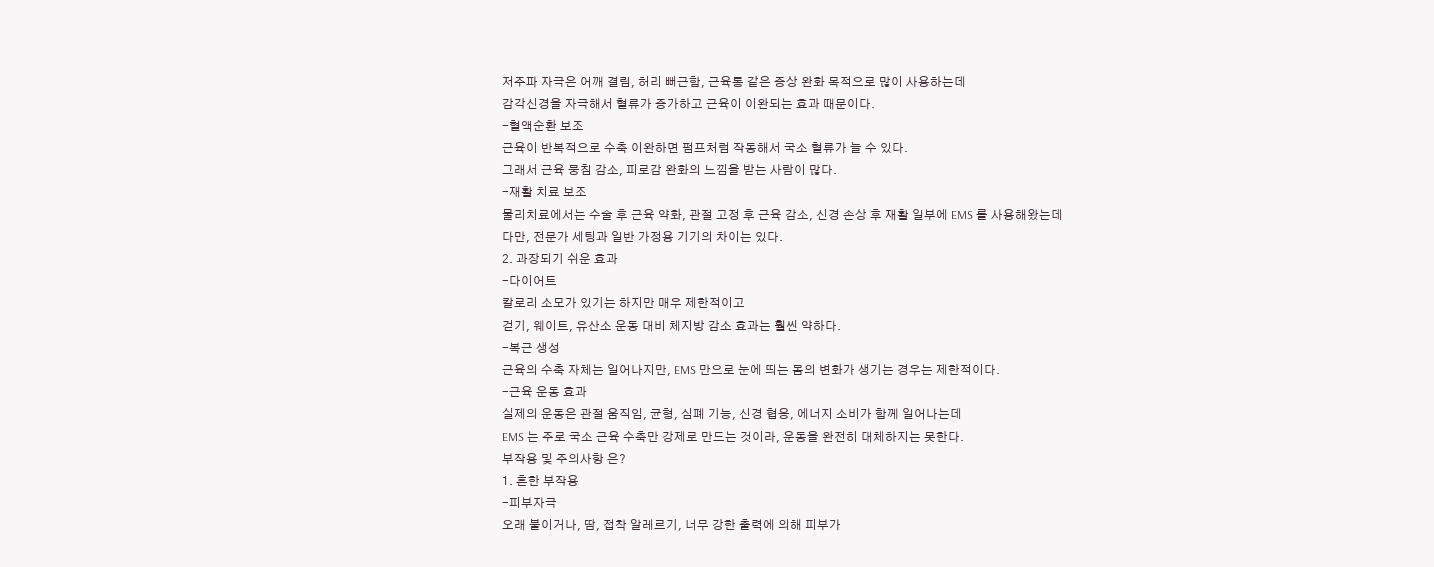저주파 자극은 어깨 결림, 허리 뻐근함, 근육통 같은 증상 완화 목적으로 많이 사용하는데
감각신경을 자극해서 혈류가 증가하고 근육이 이완되는 효과 때문이다.
-혈액순환 보조
근육이 반복적으로 수축 이완하면 펌프처럼 작동해서 국소 혈류가 늘 수 있다.
그래서 근육 뭉침 감소, 피로감 완화의 느낌을 받는 사람이 많다.
-재활 치료 보조
물리치료에서는 수술 후 근육 약화, 관절 고정 후 근육 감소, 신경 손상 후 재활 일부에 EMS 를 사용해왔는데
다만, 전문가 세팅과 일반 가정용 기기의 차이는 있다.
2. 과장되기 쉬운 효과
-다이어트
칼로리 소모가 있기는 하지만 매우 제한적이고
걷기, 웨이트, 유산소 운동 대비 체지방 감소 효과는 훨씬 약하다.
-복근 생성
근육의 수축 자체는 일어나지만, EMS 만으로 눈에 띄는 몸의 변화가 생기는 경우는 제한적이다.
-근육 운동 효과
실제의 운동은 관절 움직임, 균형, 심폐 기능, 신경 협응, 에너지 소비가 함께 일어나는데
EMS 는 주로 국소 근육 수축만 강제로 만드는 것이라, 운동을 완전히 대체하지는 못한다.
부작용 및 주의사항 은?
1. 흔한 부작용
-피부자극
오래 붙이거나, 땀, 접착 알레르기, 너무 강한 출력에 의해 피부가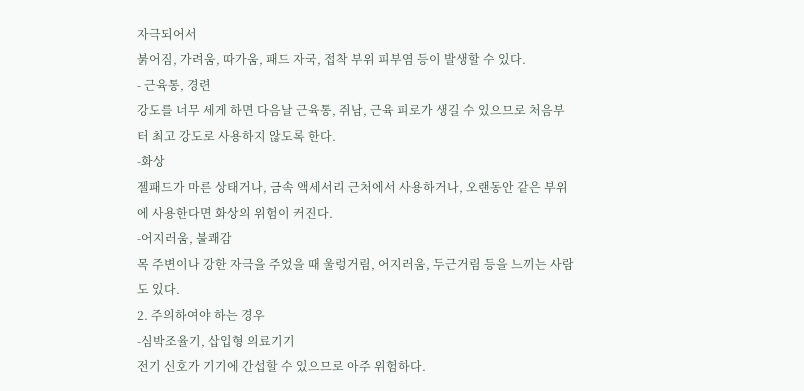자극되어서
붉어짐, 가려움, 따가움, 패드 자국, 접착 부위 피부염 등이 발생할 수 있다.
- 근육통, 경련
강도를 너무 세게 하면 다음날 근육통, 쥐남, 근육 피로가 생길 수 있으므로 처음부터 최고 강도로 사용하지 않도록 한다.
-화상
젤패드가 마른 상태거나, 금속 액세서리 근처에서 사용하거나, 오랜동안 같은 부위에 사용한다면 화상의 위험이 커진다.
-어지러움, 불쾌감
목 주변이나 강한 자극을 주었을 때 울렁거림, 어지러움, 두근거림 등을 느끼는 사람도 있다.
2. 주의하여야 하는 경우
-심박조율기, 삽입형 의료기기
전기 신호가 기기에 간섭할 수 있으므로 아주 위험하다.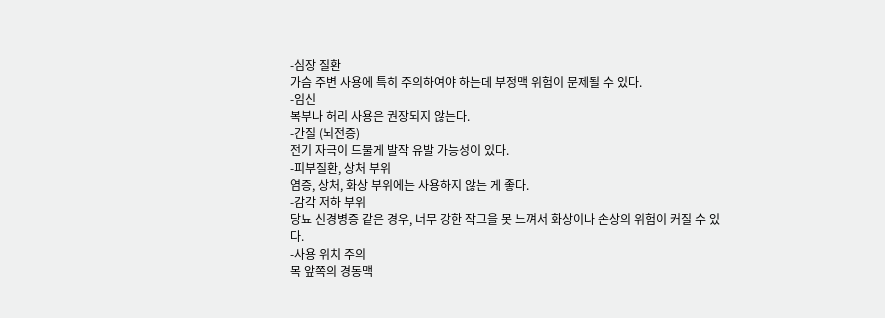-심장 질환
가슴 주변 사용에 특히 주의하여야 하는데 부정맥 위험이 문제될 수 있다.
-임신
복부나 허리 사용은 권장되지 않는다.
-간질 (뇌전증)
전기 자극이 드물게 발작 유발 가능성이 있다.
-피부질환, 상처 부위
염증, 상처, 화상 부위에는 사용하지 않는 게 좋다.
-감각 저하 부위
당뇨 신경병증 같은 경우, 너무 강한 작그을 못 느껴서 화상이나 손상의 위험이 커질 수 있다.
-사용 위치 주의
목 앞쪽의 경동맥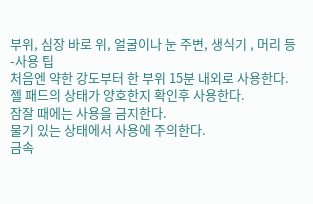부위, 심장 바로 위, 얼굴이나 눈 주변, 생식기 , 머리 등
-사용 팁
처음엔 약한 강도부터 한 부위 15분 내외로 사용한다.
젤 패드의 상태가 양호한지 확인후 사용한다.
잠잘 때에는 사용을 금지한다.
물기 있는 상태에서 사용에 주의한다.
금속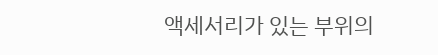액세서리가 있는 부위의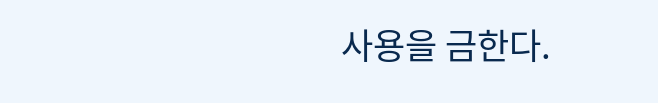사용을 금한다.